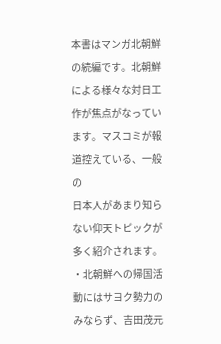本書はマンガ北朝鮮の続編です。北朝鮮による様々な対日工
作が焦点がなっています。マスコミが報道控えている、一般の
日本人があまり知らない仰天トピックが多く紹介されます。
・北朝鮮への帰国活動にはサヨク勢力のみならず、吉田茂元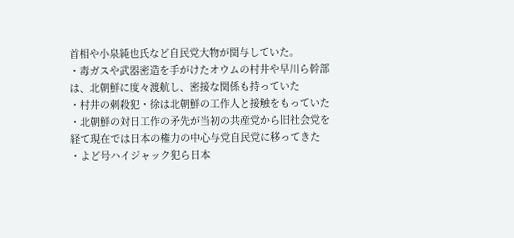首相や小泉純也氏など自民党大物が関与していた。
・毒ガスや武器密造を手がけたオウムの村井や早川ら幹部
は、北朝鮮に度々渡航し、密接な関係も持っていた
・村井の刺殺犯・徐は北朝鮮の工作人と接触をもっていた
・北朝鮮の対日工作の矛先が当初の共産党から旧社会党を
経て現在では日本の権力の中心与党自民党に移ってきた
・よど号ハイジャック犯ら日本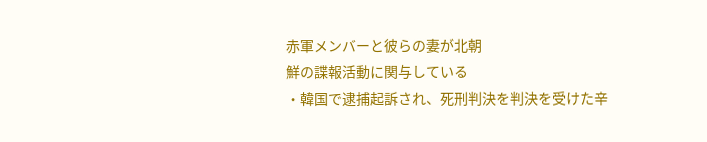赤軍メンバーと彼らの妻が北朝
鮮の諜報活動に関与している
・韓国で逮捕起訴され、死刑判決を判決を受けた辛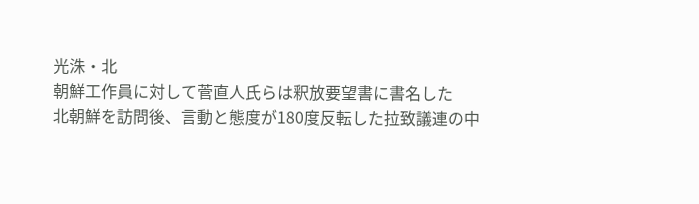光洙・北
朝鮮工作員に対して菅直人氏らは釈放要望書に書名した
北朝鮮を訪問後、言動と態度が180度反転した拉致議連の中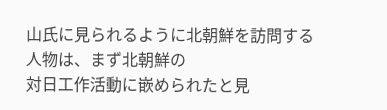山氏に見られるように北朝鮮を訪問する人物は、まず北朝鮮の
対日工作活動に嵌められたと見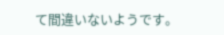て間違いないようです。